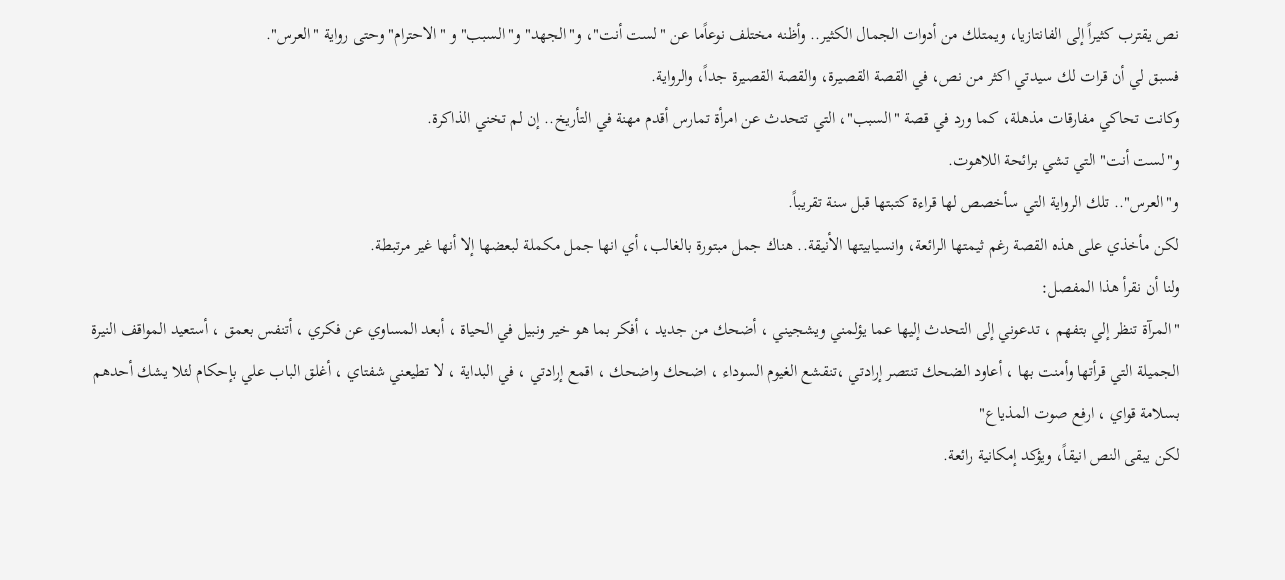نص يقترب كثيراً إلى الفانتازيا، ويمتلك من أدوات الجمال الكثير.. وأظنه مختلف نوعاًما عن "لست أنت"، و"الجهد" و"السبب" و "الاحترام" وحتى رواية "العرس".
فسبق لي أن قرات لك سيدتي اكثر من نص، في القصة القصيرة، والقصة القصيرة جداً، والرواية.
وكانت تحاكي مفارقات مذهلة، كما ورد في قصة "السبب"، التي تتحدث عن امرأة تمارس أقدم مهنة في التأريخ.. إن لم تخني الذاكرة.
و"لست أنت" التي تشي برائحة اللاهوت.
و"العرس".. تلك الرواية التي سأخصص لها قراءة كتبتها قبل سنة تقريباً.
لكن مأخذي على هذه القصة رغم ثيمتها الرائعة، وانسيابيتها الأنيقة.. هناك جمل مبتورة بالغالب، أي انها جمل مكملة لبعضها إلا أنها غير مرتبطة.
ولنا أن نقرأ هذا المفصل:
"المرآة تنظر إلي بتفهم ، تدعوني إلى التحدث إليها عما يؤلمني ويشجيني ، أضحك من جديد ، أفكر بما هو خير ونبيل في الحياة ، أبعد المساوي عن فكري ، أتنفس بعمق ، أستعيد المواقف النيرة الجميلة التي قرأتها وأمنت بها ، أعاود الضحك تنتصر إرادتي ،تنقشع الغيوم السوداء ، اضحك واضحك ، اقمع إرادتي ، في البداية ، لا تطيعني شفتاي ، أغلق الباب علي بإحكام لئلا يشك أحدهم بسلامة قواي ، ارفع صوت المذياع"
لكن يبقى النص انيقاً، ويؤكد إمكانية رائعة.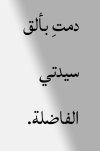دمتِ بألق سيدتي الفاضلة.